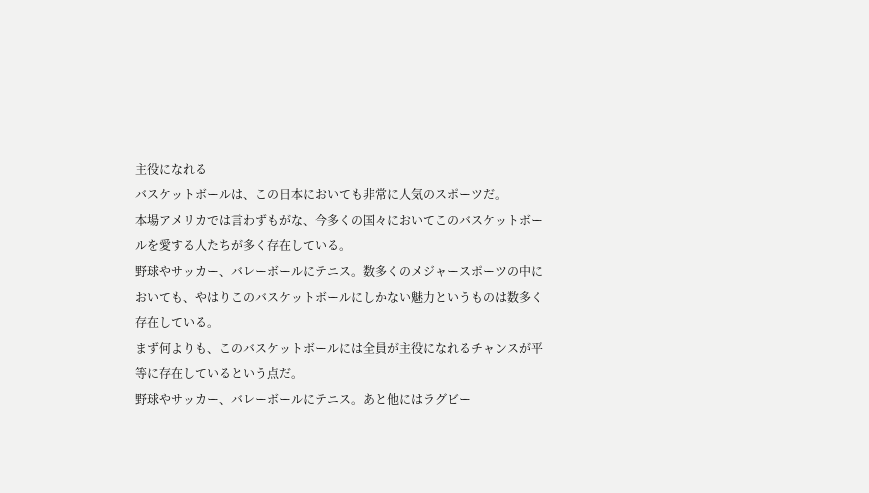主役になれる
バスケットボールは、この日本においても非常に人気のスポーツだ。
本場アメリカでは言わずもがな、今多くの国々においてこのバスケットボールを愛する人たちが多く存在している。
野球やサッカー、バレーボールにテニス。数多くのメジャースポーツの中においても、やはりこのバスケットボールにしかない魅力というものは数多く存在している。
まず何よりも、このバスケットボールには全員が主役になれるチャンスが平等に存在しているという点だ。
野球やサッカー、バレーボールにテニス。あと他にはラグビー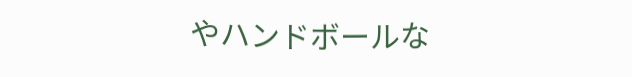やハンドボールな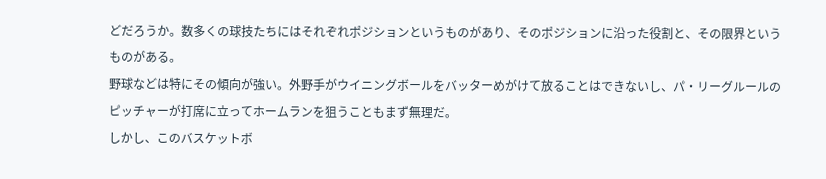どだろうか。数多くの球技たちにはそれぞれポジションというものがあり、そのポジションに沿った役割と、その限界というものがある。
野球などは特にその傾向が強い。外野手がウイニングボールをバッターめがけて放ることはできないし、パ・リーグルールのピッチャーが打席に立ってホームランを狙うこともまず無理だ。
しかし、このバスケットボ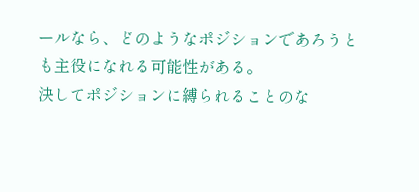ールなら、どのようなポジションであろうとも主役になれる可能性がある。
決してポジションに縛られることのな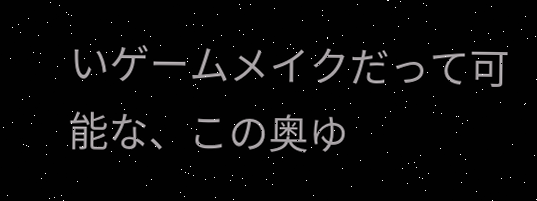いゲームメイクだって可能な、この奥ゆ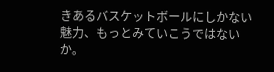きあるバスケットボールにしかない魅力、もっとみていこうではないか。